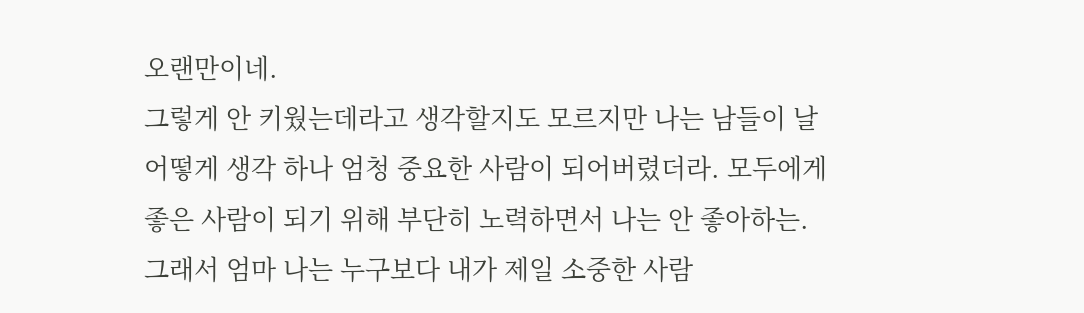오랜만이네.
그렇게 안 키웠는데라고 생각할지도 모르지만 나는 남들이 날 어떻게 생각 하나 엄청 중요한 사람이 되어버렸더라. 모두에게 좋은 사람이 되기 위해 부단히 노력하면서 나는 안 좋아하는.
그래서 엄마 나는 누구보다 내가 제일 소중한 사람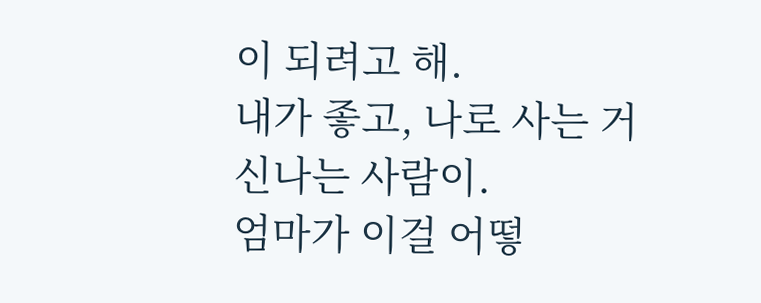이 되려고 해.
내가 좋고, 나로 사는 거 신나는 사람이.
엄마가 이걸 어떻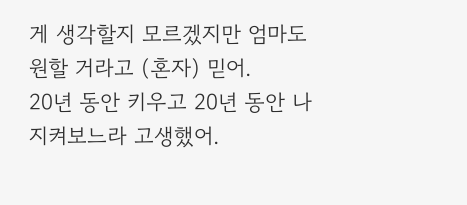게 생각할지 모르겠지만 엄마도 원할 거라고 (혼자) 믿어.
20년 동안 키우고 20년 동안 나 지켜보느라 고생했어.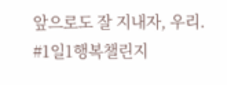앞으로도 잘 지내자, 우리.
#1일1행복챌린지